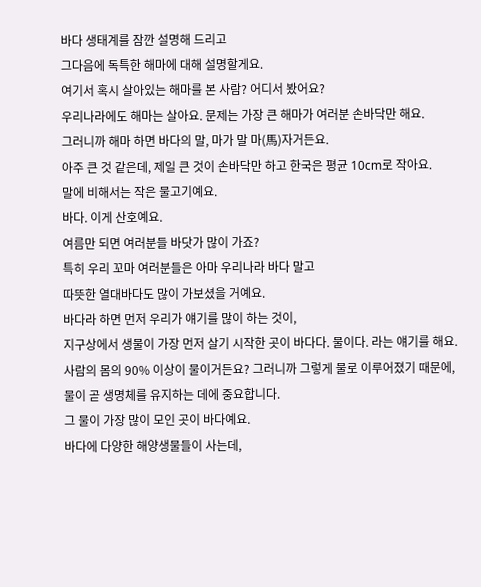바다 생태계를 잠깐 설명해 드리고
그다음에 독특한 해마에 대해 설명할게요.
여기서 혹시 살아있는 해마를 본 사람? 어디서 봤어요?
우리나라에도 해마는 살아요. 문제는 가장 큰 해마가 여러분 손바닥만 해요.
그러니까 해마 하면 바다의 말, 마가 말 마(馬)자거든요.
아주 큰 것 같은데, 제일 큰 것이 손바닥만 하고 한국은 평균 10cm로 작아요.
말에 비해서는 작은 물고기예요.
바다. 이게 산호예요.
여름만 되면 여러분들 바닷가 많이 가죠?
특히 우리 꼬마 여러분들은 아마 우리나라 바다 말고
따뜻한 열대바다도 많이 가보셨을 거예요.
바다라 하면 먼저 우리가 얘기를 많이 하는 것이,
지구상에서 생물이 가장 먼저 살기 시작한 곳이 바다다. 물이다. 라는 얘기를 해요.
사람의 몸의 90% 이상이 물이거든요? 그러니까 그렇게 물로 이루어졌기 때문에,
물이 곧 생명체를 유지하는 데에 중요합니다.
그 물이 가장 많이 모인 곳이 바다예요.
바다에 다양한 해양생물들이 사는데,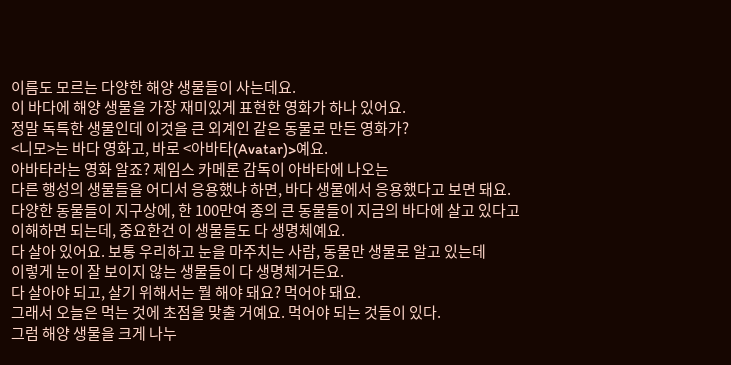이름도 모르는 다양한 해양 생물들이 사는데요.
이 바다에 해양 생물을 가장 재미있게 표현한 영화가 하나 있어요.
정말 독특한 생물인데 이것을 큰 외계인 같은 동물로 만든 영화가?
<니모>는 바다 영화고, 바로 <아바타(Avatar)>예요.
아바타라는 영화 알죠? 제임스 카메론 감독이 아바타에 나오는
다른 행성의 생물들을 어디서 응용했냐 하면, 바다 생물에서 응용했다고 보면 돼요.
다양한 동물들이 지구상에, 한 100만여 종의 큰 동물들이 지금의 바다에 살고 있다고
이해하면 되는데, 중요한건 이 생물들도 다 생명체예요.
다 살아 있어요. 보통 우리하고 눈을 마주치는 사람, 동물만 생물로 알고 있는데
이렇게 눈이 잘 보이지 않는 생물들이 다 생명체거든요.
다 살아야 되고, 살기 위해서는 뭘 해야 돼요? 먹어야 돼요.
그래서 오늘은 먹는 것에 초점을 맞출 거예요. 먹어야 되는 것들이 있다.
그럼 해양 생물을 크게 나누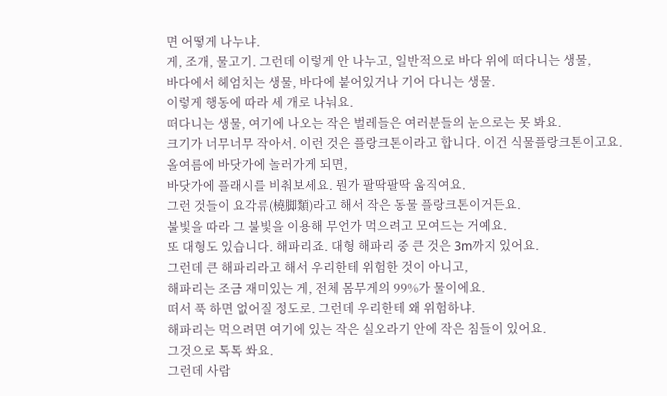면 어떻게 나누냐.
게, 조개, 물고기. 그런데 이렇게 안 나누고, 일반적으로 바다 위에 떠다니는 생물,
바다에서 헤엄치는 생물, 바다에 붙어있거나 기어 다니는 생물.
이렇게 행동에 따라 세 개로 나눠요.
떠다니는 생물, 여기에 나오는 작은 벌레들은 여러분들의 눈으로는 못 봐요.
크기가 너무너무 작아서. 이런 것은 플랑크톤이라고 합니다. 이건 식물플랑크톤이고요.
올여름에 바닷가에 놀러가게 되면,
바닷가에 플래시를 비춰보세요. 뭔가 팔딱팔딱 움직여요.
그런 것들이 요각류(橈脚類)라고 해서 작은 동물 플랑크톤이거든요.
불빛을 따라 그 불빛을 이용해 무언가 먹으려고 모여드는 거예요.
또 대형도 있습니다. 해파리죠. 대형 해파리 중 큰 것은 3m까지 있어요.
그런데 큰 해파리라고 해서 우리한테 위험한 것이 아니고,
해파리는 조금 재미있는 게, 전체 몸무게의 99%가 물이에요.
떠서 푹 하면 없어질 정도로. 그런데 우리한테 왜 위험하냐.
해파리는 먹으려면 여기에 있는 작은 실오라기 안에 작은 침들이 있어요.
그것으로 톡톡 쏴요.
그런데 사람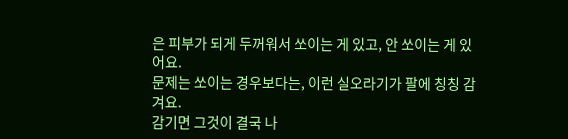은 피부가 되게 두꺼워서 쏘이는 게 있고, 안 쏘이는 게 있어요.
문제는 쏘이는 경우보다는, 이런 실오라기가 팔에 칭칭 감겨요.
감기면 그것이 결국 나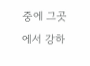중에 그곳에서 강하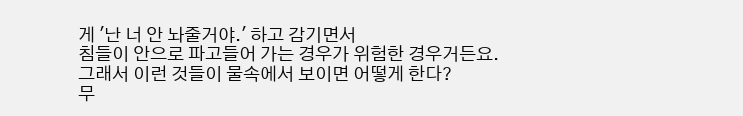게 '난 너 안 놔줄거야.' 하고 감기면서
침들이 안으로 파고들어 가는 경우가 위험한 경우거든요.
그래서 이런 것들이 물속에서 보이면 어떻게 한다?
무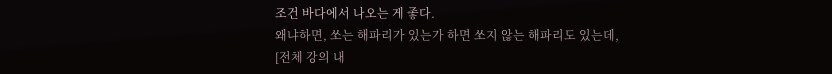조건 바다에서 나오는 게 좋다.
왜냐하면, 쏘는 해파리가 있는가 하면 쏘지 않는 해파리도 있는데,
[전체 강의 내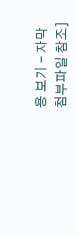용 보기 - 자막 첨부파일 참조]